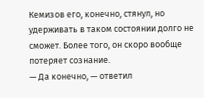Кемизов его, конечно, стянул, но удерживать в таком состоянии долго не сможет. Более того, он скоро вообще потеряет сознание.
— Да конечно, — ответил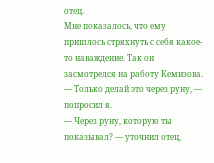отец.
Мне показалось, что ему пришлось стряхнуть с себя какое-то наваждение. Так он засмотрелся на работу Кемизова.
— Только делай это через руну, — попросил я.
— Через руну, которую ты показывал? — уточнил отец,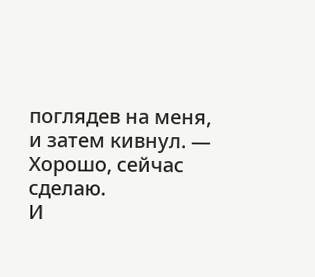поглядев на меня, и затем кивнул. — Хорошо, сейчас сделаю.
И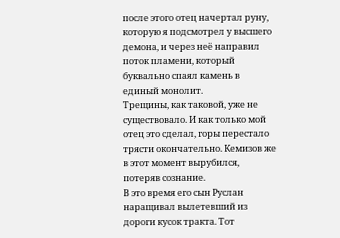после этого отец начертал руну, которую я подсмотрел у высшего демона, и через неё направил поток пламени, который буквально спаял камень в единый монолит.
Трещины, как таковой, уже не существовало. И как только мой отец это сделал, горы перестало трясти окончательно. Кемизов же в этот момент вырубился, потеряв сознание.
В это время его сын Руслан наращивал вылетевший из дороги кусок тракта. Тот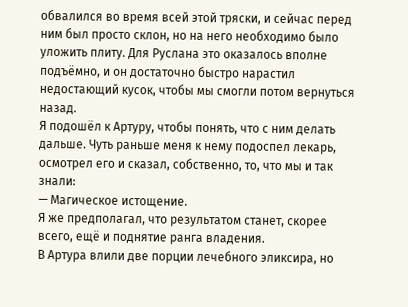обвалился во время всей этой тряски, и сейчас перед ним был просто склон, но на него необходимо было уложить плиту. Для Руслана это оказалось вполне подъёмно, и он достаточно быстро нарастил недостающий кусок, чтобы мы смогли потом вернуться назад.
Я подошёл к Артуру, чтобы понять, что с ним делать дальше. Чуть раньше меня к нему подоспел лекарь, осмотрел его и сказал, собственно, то, что мы и так знали:
— Магическое истощение.
Я же предполагал, что результатом станет, скорее всего, ещё и поднятие ранга владения.
В Артура влили две порции лечебного эликсира, но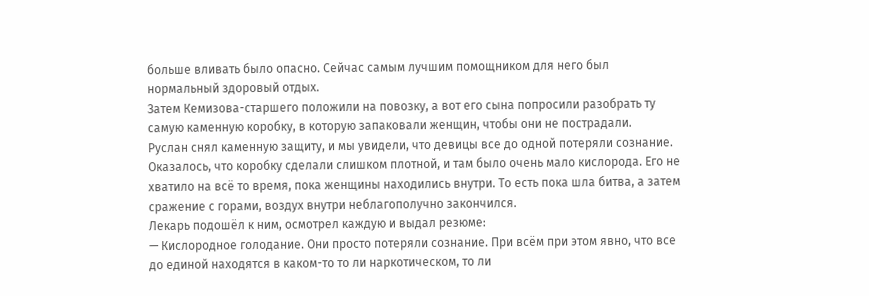больше вливать было опасно. Сейчас самым лучшим помощником для него был нормальный здоровый отдых.
Затем Кемизова-старшего положили на повозку, а вот его сына попросили разобрать ту самую каменную коробку, в которую запаковали женщин, чтобы они не пострадали.
Руслан снял каменную защиту, и мы увидели, что девицы все до одной потеряли сознание.
Оказалось, что коробку сделали слишком плотной, и там было очень мало кислорода. Его не хватило на всё то время, пока женщины находились внутри. То есть пока шла битва, а затем сражение с горами, воздух внутри неблагополучно закончился.
Лекарь подошёл к ним, осмотрел каждую и выдал резюме:
— Кислородное голодание. Они просто потеряли сознание. При всём при этом явно, что все до единой находятся в каком-то то ли наркотическом, то ли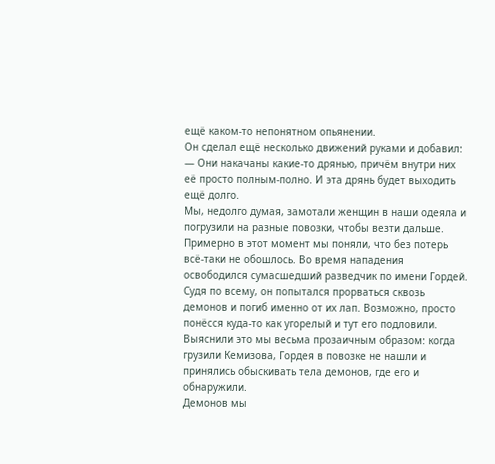ещё каком-то непонятном опьянении.
Он сделал ещё несколько движений руками и добавил:
— Они накачаны какие-то дрянью, причём внутри них её просто полным-полно. И эта дрянь будет выходить ещё долго.
Мы, недолго думая, замотали женщин в наши одеяла и погрузили на разные повозки, чтобы везти дальше.
Примерно в этот момент мы поняли, что без потерь всё-таки не обошлось. Во время нападения освободился сумасшедший разведчик по имени Гордей.
Судя по всему, он попытался прорваться сквозь демонов и погиб именно от их лап. Возможно, просто понёсся куда-то как угорелый и тут его подловили. Выяснили это мы весьма прозаичным образом: когда грузили Кемизова, Гордея в повозке не нашли и принялись обыскивать тела демонов, где его и обнаружили.
Демонов мы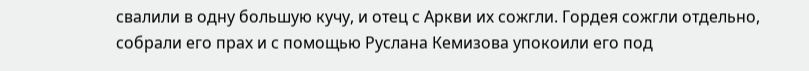свалили в одну большую кучу, и отец с Аркви их сожгли. Гордея сожгли отдельно, собрали его прах и с помощью Руслана Кемизова упокоили его под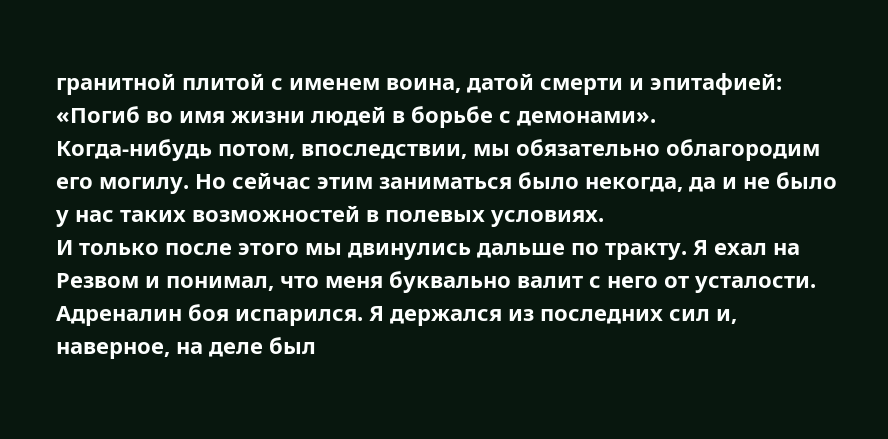гранитной плитой с именем воина, датой смерти и эпитафией: «Погиб во имя жизни людей в борьбе с демонами».
Когда-нибудь потом, впоследствии, мы обязательно облагородим его могилу. Но сейчас этим заниматься было некогда, да и не было у нас таких возможностей в полевых условиях.
И только после этого мы двинулись дальше по тракту. Я ехал на Резвом и понимал, что меня буквально валит с него от усталости. Адреналин боя испарился. Я держался из последних сил и, наверное, на деле был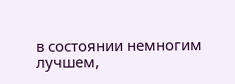в состоянии немногим лучшем,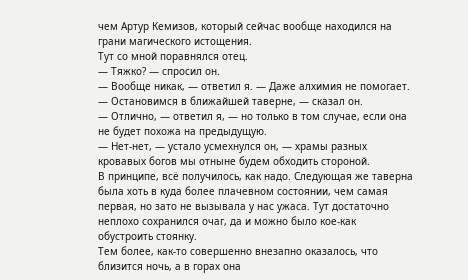чем Артур Кемизов, который сейчас вообще находился на грани магического истощения.
Тут со мной поравнялся отец.
— Тяжко? — спросил он.
— Вообще никак, — ответил я. — Даже алхимия не помогает.
— Остановимся в ближайшей таверне, — сказал он.
— Отлично, — ответил я, — но только в том случае, если она не будет похожа на предыдущую.
— Нет-нет, — устало усмехнулся он, — храмы разных кровавых богов мы отныне будем обходить стороной.
В принципе, всё получилось, как надо. Следующая же таверна была хоть в куда более плачевном состоянии, чем самая первая, но зато не вызывала у нас ужаса. Тут достаточно неплохо сохранился очаг, да и можно было кое-как обустроить стоянку.
Тем более, как-то совершенно внезапно оказалось, что близится ночь, а в горах она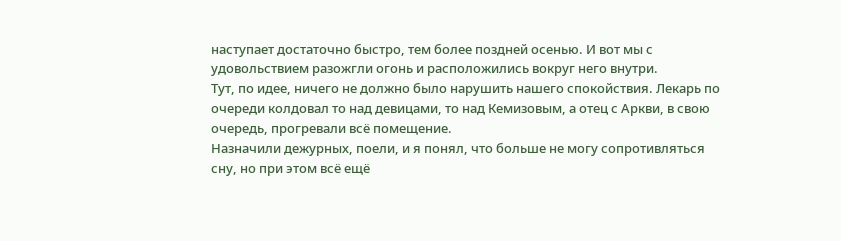наступает достаточно быстро, тем более поздней осенью. И вот мы с удовольствием разожгли огонь и расположились вокруг него внутри.
Тут, по идее, ничего не должно было нарушить нашего спокойствия. Лекарь по очереди колдовал то над девицами, то над Кемизовым, а отец с Аркви, в свою очередь, прогревали всё помещение.
Назначили дежурных, поели, и я понял, что больше не могу сопротивляться сну, но при этом всё ещё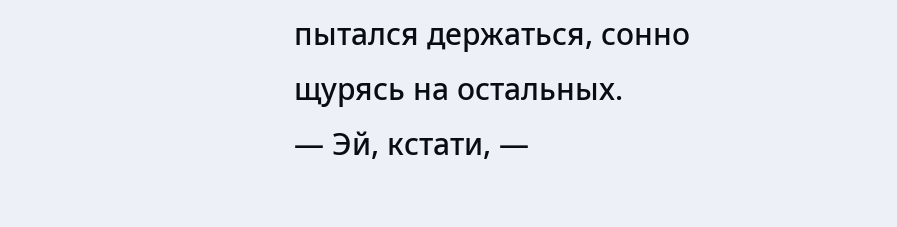пытался держаться, сонно щурясь на остальных.
— Эй, кстати, —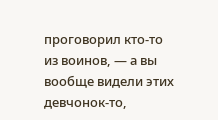проговорил кто-то из воинов, — а вы вообще видели этих девчонок-то,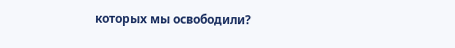которых мы освободили?